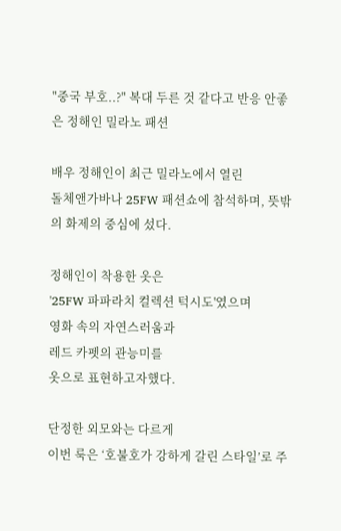"중국 부호..?" 복대 두른 것 같다고 반응 안좋은 정해인 밀라노 패션

배우 정해인이 최근 밀라노에서 열린
돌체앤가바나 25FW 패션쇼에 참석하며, 뜻밖의 화제의 중심에 섰다.

정해인이 착용한 옷은
'25FW 파파라치 컬렉션 턱시도'였으며
영화 속의 자연스러움과
레드 카펫의 관능미를
옷으로 표현하고자했다.

단정한 외모와는 다르게
이번 룩은 ‘호불호가 강하게 갈린 스타일’로 주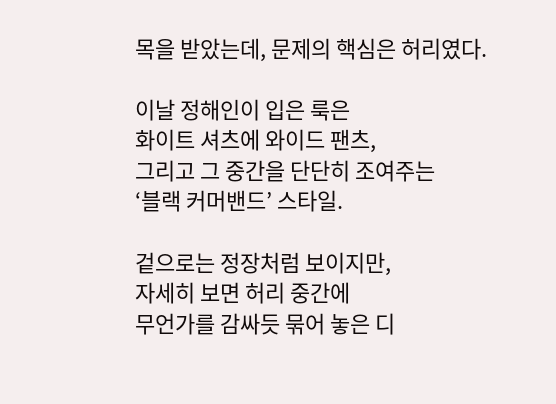목을 받았는데, 문제의 핵심은 허리였다.

이날 정해인이 입은 룩은
화이트 셔츠에 와이드 팬츠,
그리고 그 중간을 단단히 조여주는
‘블랙 커머밴드’ 스타일.

겉으로는 정장처럼 보이지만,
자세히 보면 허리 중간에
무언가를 감싸듯 묶어 놓은 디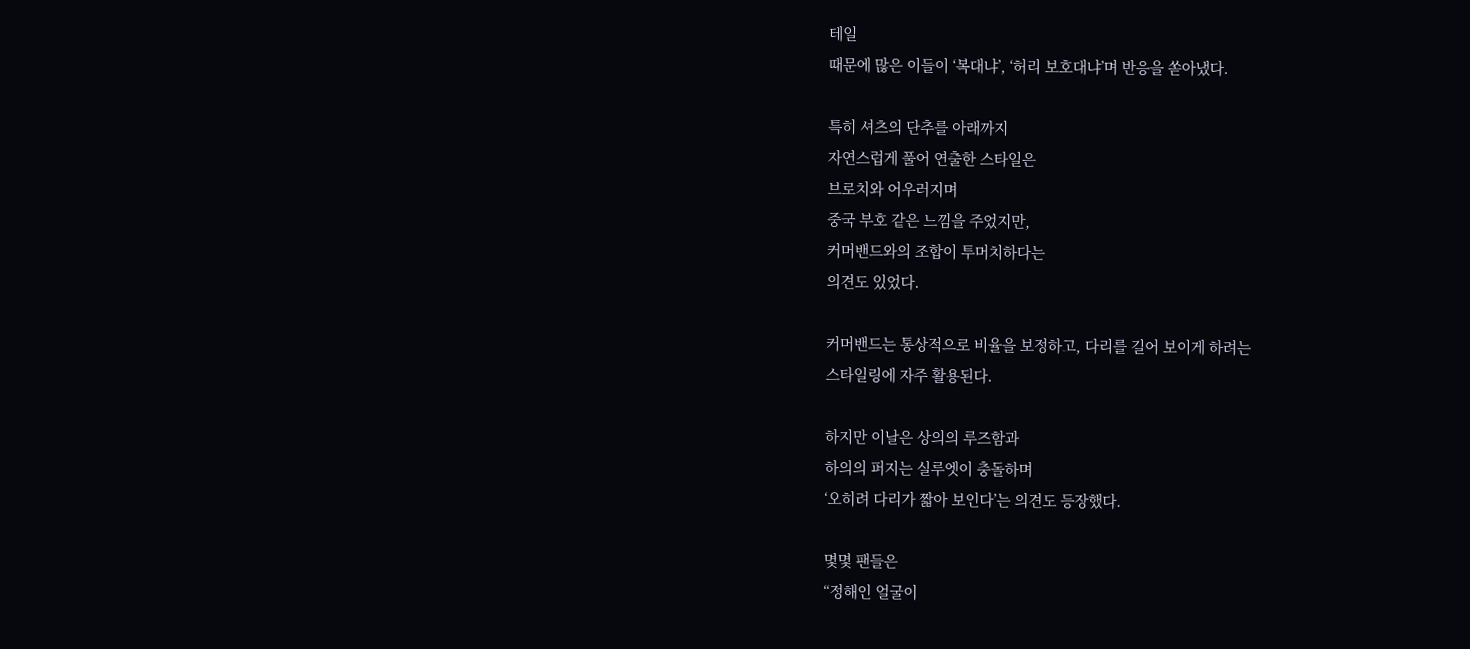테일
때문에 많은 이들이 ‘복대냐’, ‘허리 보호대냐’며 반응을 쏟아냈다.

특히 셔츠의 단추를 아래까지
자연스럽게 풀어 연출한 스타일은
브로치와 어우러지며
중국 부호 같은 느낌을 주었지만,
커머밴드와의 조합이 투머치하다는
의견도 있었다.

커머밴드는 통상적으로 비율을 보정하고, 다리를 길어 보이게 하려는
스타일링에 자주 활용된다.

하지만 이날은 상의의 루즈함과
하의의 퍼지는 실루엣이 충돌하며
‘오히려 다리가 짧아 보인다’는 의견도 등장했다.

몇몇 팬들은
“정해인 얼굴이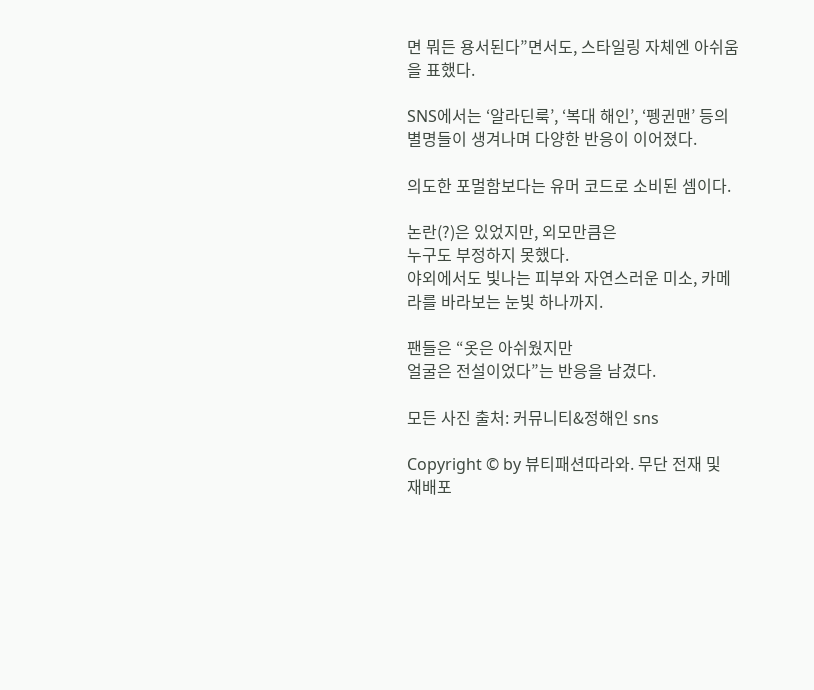면 뭐든 용서된다”면서도, 스타일링 자체엔 아쉬움을 표했다.

SNS에서는 ‘알라딘룩’, ‘복대 해인’, ‘펭귄맨’ 등의 별명들이 생겨나며 다양한 반응이 이어졌다.

의도한 포멀함보다는 유머 코드로 소비된 셈이다.

논란(?)은 있었지만, 외모만큼은
누구도 부정하지 못했다.
야외에서도 빛나는 피부와 자연스러운 미소, 카메라를 바라보는 눈빛 하나까지.

팬들은 “옷은 아쉬웠지만
얼굴은 전설이었다”는 반응을 남겼다.

모든 사진 출처: 커뮤니티&정해인 sns

Copyright © by 뷰티패션따라와. 무단 전재 및 재배포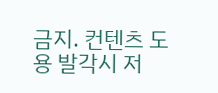금지. 컨텐츠 도용 발각시 저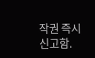작권 즉시 신고함.